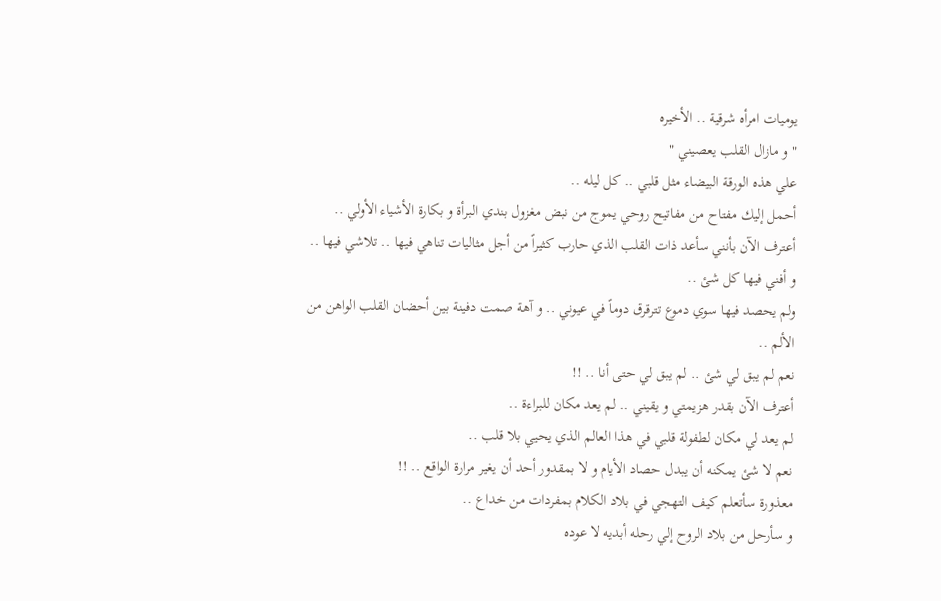يوميات امرأه شرقية .. الأخيره
" و مازال القلب يعصيني "
علي هذه الورقة البيضاء مثل قلبي .. كل ليله ..
أحمل إليك مفتاح من مفاتيح روحي يموج من نبض مغزول بندي البرأة و بكارة الأشياء الأولي ..
أعترف الآن بأنني سأعد ذات القلب الذي حارب كثيراً من أجل مثاليات تناهي فيها .. تلاشي فيها .. و أفني فيها كل شئ ..
ولم يحصد فيها سوي دموع تترقرق دوماً في عيوني .. و آهة صمت دفينة بين أحضان القلب الواهن من الألم ..
نعم لم يبق لي شئ .. لم يبق لي حتى أنا .. !!
أعترف الآن بقدر هزيمتي و يقيني .. لم يعد مكان للبراءة ..
لم يعد لي مكان لطفولة قلبي في هذا العالم الذي يحيي بلا قلب ..
نعم لا شئ يمكنه أن يبدل حصاد الأيام و لا بمقدور أحد أن يغير مرارة الواقع .. !!
معذورة سأتعلم كيف التهجي في بلاد الكلام بمفردات من خداع ..
و سأرحل من بلاد الروح إلي رحله أبديه لا عوده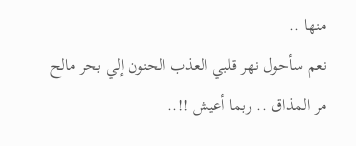منها ..
نعم سأحول نهر قلبي العذب الحنون إلي بحر مالح مر المذاق .. ربما أعيش !!..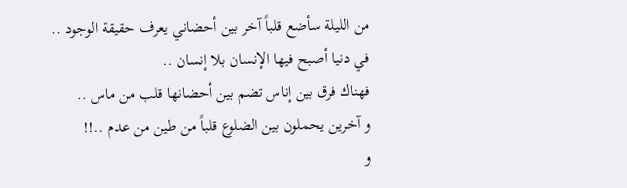من الليلة سأضع قلباً آخر بين أحضاني يعرف حقيقة الوجود ..
في دنيا أصبح فيها الإنسان بلا إنسان ..
فهناك فرق بين إناس تضم بين أحضانها قلب من ماس ..
و آخرين يحملون بين الضلوع قلباً من طين من عدم ..!!
و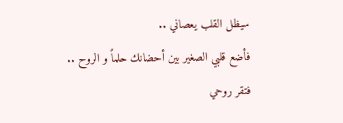سيظل القلب يعصاني ..
فأضع قلبي الصغير بين أحضانك حلماً و الروح ..
فتقر روحي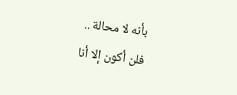بأنه لا محالة ..
فلن أكون إلا أنا